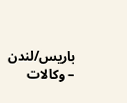باريس/لندن – وكالات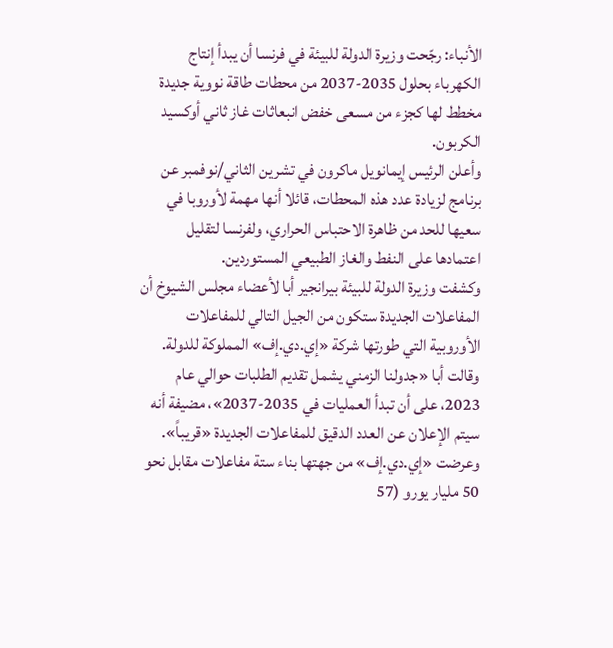الأنباء: رجّحت وزيرة الدولة للبيئة في فرنسا أن يبدأ إنتاج الكهرباء بحلول 2035-2037 من محطات طاقة نووية جديدة مخطط لها كجزء من مسعى خفض انبعاثات غاز ثاني أوكسيد الكربون.
وأعلن الرئيس إيمانويل ماكرون في تشرين الثاني/نوفمبر عن برنامج لزيادة عدد هذه المحطات، قائلا أنها مهمة لأوروبا في سعيها للحد من ظاهرة الاحتباس الحراري، ولفرنسا لتقليل اعتمادها على النفط والغاز الطبيعي المستوردين.
وكشفت وزيرة الدولة للبيئة بيرانجير أبا لأعضاء مجلس الشيوخ أن المفاعلات الجديدة ستكون من الجيل التالي للمفاعلات الأوروبية التي طورتها شركة «إي.دي.إف» المملوكة للدولة.
وقالت أبا «جدولنا الزمني يشمل تقديم الطلبات حوالي عام 2023، على أن تبدأ العمليات في 2035-2037»، مضيفة أنه سيتم الإعلان عن العدد الدقيق للمفاعلات الجديدة «قريباً».
وعرضت «إي.دي.إف» من جهتها بناء ستة مفاعلات مقابل نحو 50 مليار يورو (57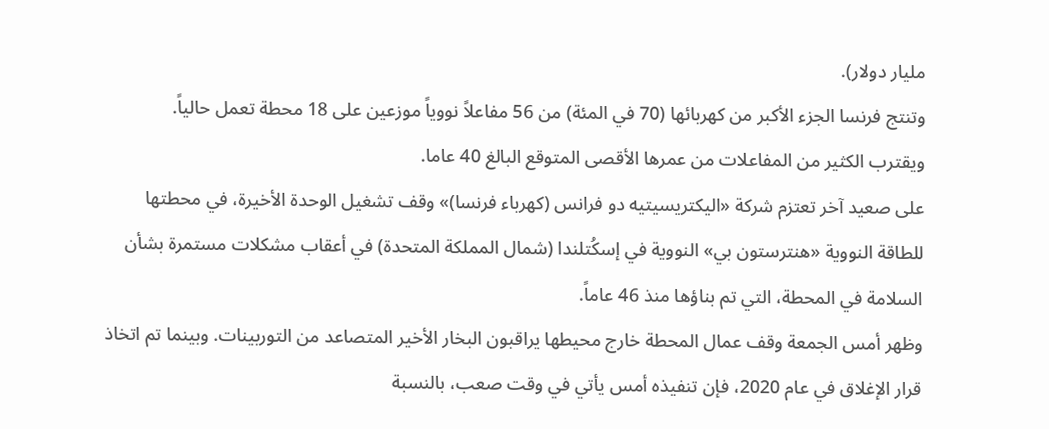مليار دولار).
وتنتج فرنسا الجزء الأكبر من كهربائها (70 في المئة) من 56 مفاعلاً نووياً موزعين على 18 محطة تعمل حالياً.
ويقترب الكثير من المفاعلات من عمرها الأقصى المتوقع البالغ 40 عاما.
على صعيد آخر تعتزم شركة «اليكتريسيتيه دو فرانس (كهرباء فرنسا)» وقف تشغيل الوحدة الأخيرة، في محطتها للطاقة النووية «هنترستون بي» النووية في إسكُتلندا (شمال المملكة المتحدة) في أعقاب مشكلات مستمرة بشأن السلامة في المحطة، التي تم بناؤها منذ 46 عاماً.
وظهر أمس الجمعة وقف عمال المحطة خارج محيطها يراقبون البخار الأخير المتصاعد من التوربينات. وبينما تم اتخاذ قرار الإغلاق في عام 2020، فإن تنفيذه أمس يأتي في وقت صعب، بالنسبة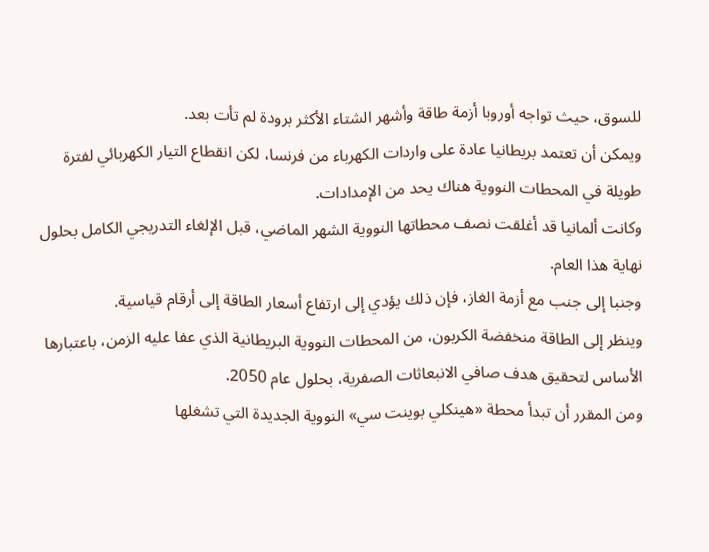للسوق، حيث تواجه أوروبا أزمة طاقة وأشهر الشتاء الأكثر برودة لم تأت بعد.
ويمكن أن تعتمد بريطانيا عادة على واردات الكهرباء من فرنسا، لكن انقطاع التيار الكهربائي لفترة طويلة في المحطات النووية هناك يحد من الإمدادات.
وكانت ألمانيا قد أغلقت نصف محطاتها النووية الشهر الماضي، قبل الإلغاء التدريجي الكامل بحلول نهاية هذا العام.
وجنبا إلى جنب مع أزمة الغاز، فإن ذلك يؤدي إلى ارتفاع أسعار الطاقة إلى أرقام قياسية.
وينظر إلى الطاقة منخفضة الكربون، من المحطات النووية البريطانية الذي عفا عليه الزمن، باعتبارها الأساس لتحقيق هدف صافي الانبعاثات الصفرية، بحلول عام 2050.
ومن المقرر أن تبدأ محطة «هينكلي بوينت سي» النووية الجديدة التي تشغلها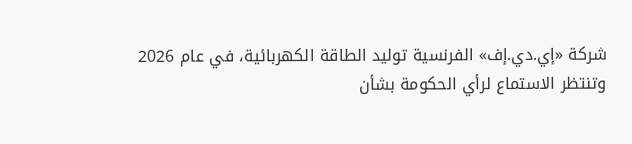شركة «إي.دي.إف» الفرنسية توليد الطاقة الكهربائية، في عام 2026 وتنتظر الاستماع لرأي الحكومة بشأن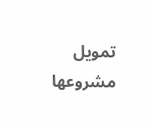تمويل مشروعها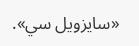«سايزويل سي».